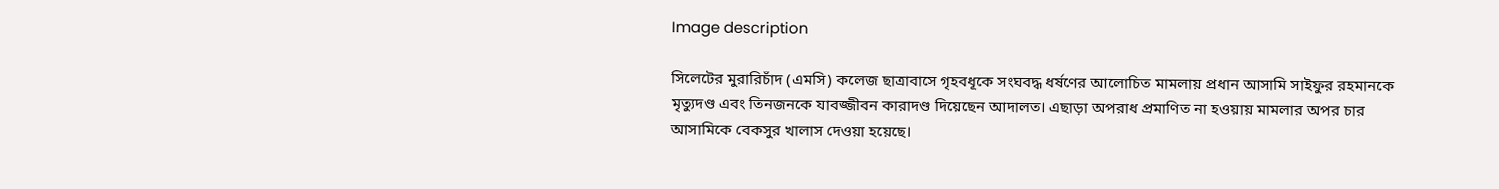Image description

সিলেটের মুরারিচাঁদ (এমসি) কলেজ ছাত্রাবাসে গৃহবধূকে সংঘবদ্ধ ধর্ষণের আলোচিত মামলায় প্রধান আসামি সাইফুর রহমানকে মৃত্যুদণ্ড এবং তিনজনকে যাবজ্জীবন কারাদণ্ড দিয়েছেন আদালত। এছাড়া অপরাধ প্রমাণিত না হওয়ায় মামলার অপর চার আসামিকে বেকসুর খালাস দেওয়া হয়েছে।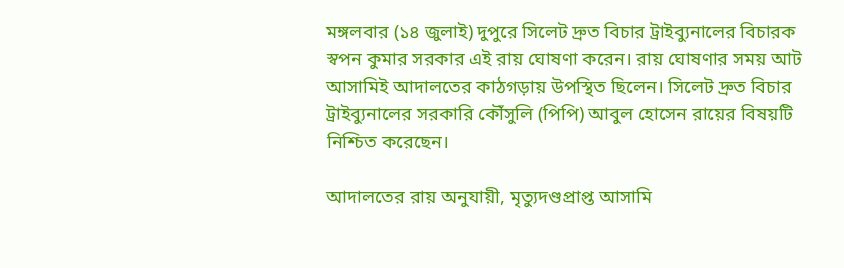মঙ্গলবার (১৪ জুলাই) দুপুরে সিলেট দ্রুত বিচার ট্রাইব্যুনালের বিচারক স্বপন কুমার সরকার এই রায় ঘোষণা করেন। রায় ঘোষণার সময় আট আসামিই আদালতের কাঠগড়ায় উপস্থিত ছিলেন। সিলেট দ্রুত বিচার ট্রাইব্যুনালের সরকারি কৌঁসুলি (পিপি) আবুল হোসেন রায়ের বিষয়টি নিশ্চিত করেছেন।

আদালতের রায় অনুযায়ী, মৃত্যুদণ্ডপ্রাপ্ত আসামি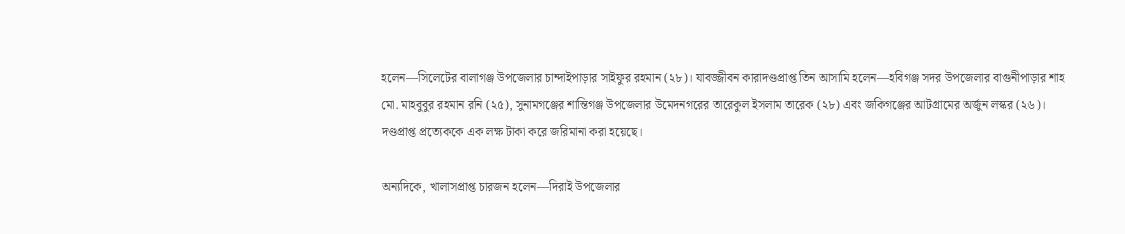হলেন—সিলেটের বালাগঞ্জ উপজেলার চান্দাইপাড়ার সাইফুর রহমান (২৮)। যাবজ্জীবন কারাদণ্ডপ্রাপ্ত তিন আসামি হলেন—হবিগঞ্জ সদর উপজেলার বাগুনীপাড়ার শাহ মো. মাহবুবুর রহমান রনি (২৫), সুনামগঞ্জের শান্তিগঞ্জ উপজেলার উমেদনগরের তারেকুল ইসলাম তারেক (২৮) এবং জকিগঞ্জের আটগ্রামের অর্জুন লস্কর (২৬)। দণ্ডপ্রাপ্ত প্রত্যেককে এক লক্ষ টাকা করে জরিমানা করা হয়েছে।

অন্যদিকে, খালাসপ্রাপ্ত চারজন হলেন—দিরাই উপজেলার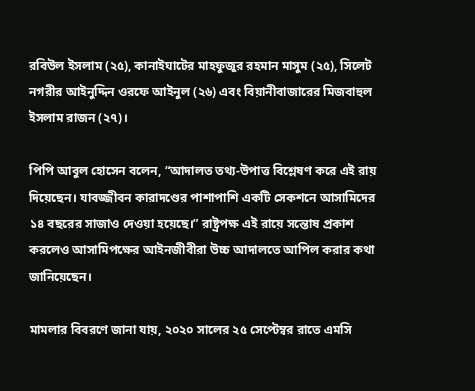রবিউল ইসলাম (২৫), কানাইঘাটের মাহফুজুর রহমান মাসুম (২৫), সিলেট নগরীর আইনুদ্দিন ওরফে আইনুল (২৬) এবং বিয়ানীবাজারের মিজবাহুল ইসলাম রাজন (২৭)।

পিপি আবুল হোসেন বলেন, “আদালত তথ্য-উপাত্ত বিশ্লেষণ করে এই রায় দিয়েছেন। যাবজ্জীবন কারাদণ্ডের পাশাপাশি একটি সেকশনে আসামিদের ১৪ বছরের সাজাও দেওয়া হয়েছে।” রাষ্ট্রপক্ষ এই রায়ে সন্তোষ প্রকাশ করলেও আসামিপক্ষের আইনজীবীরা উচ্চ আদালতে আপিল করার কথা জানিয়েছেন।

মামলার বিবরণে জানা যায়, ২০২০ সালের ২৫ সেপ্টেম্বর রাতে এমসি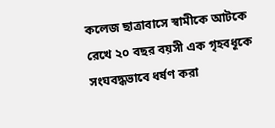কলেজ ছাত্রাবাসে স্বামীকে আটকে রেখে ২০ বছর বয়সী এক গৃহবধূকে সংঘবদ্ধভাবে ধর্ষণ করা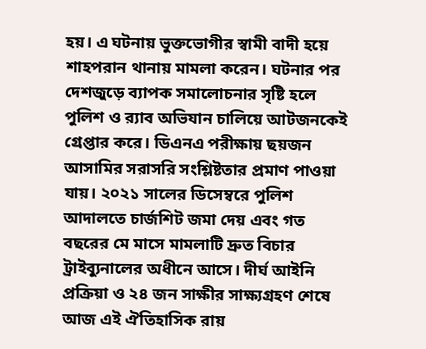হয়। এ ঘটনায় ভুক্তভোগীর স্বামী বাদী হয়ে শাহপরান থানায় মামলা করেন। ঘটনার পর দেশজুড়ে ব্যাপক সমালোচনার সৃষ্টি হলে পুলিশ ও র‍্যাব অভিযান চালিয়ে আটজনকেই গ্রেপ্তার করে। ডিএনএ পরীক্ষায় ছয়জন আসামির সরাসরি সংশ্লিষ্টতার প্রমাণ পাওয়া যায়। ২০২১ সালের ডিসেম্বরে পুলিশ আদালতে চার্জশিট জমা দেয় এবং গত বছরের মে মাসে মামলাটি দ্রুত বিচার ট্রাইব্যুনালের অধীনে আসে। দীর্ঘ আইনি প্রক্রিয়া ও ২৪ জন সাক্ষীর সাক্ষ্যগ্রহণ শেষে আজ এই ঐতিহাসিক রায়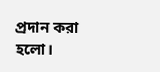প্রদান করা হলো।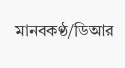মানবকণ্ঠ/ডিআর